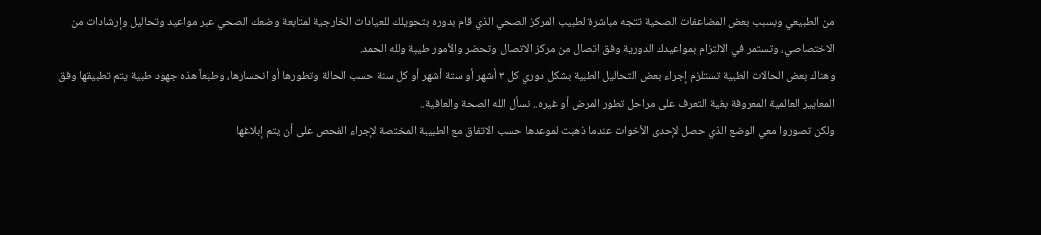من الطبيعي وبسبب بعض المضاعفات الصحية تتجه مباشرة لطبيب المركز الصحي الذي قام بدوره بتحويلك للعيادات الخارجية لمتابعة وضعك الصحي عبر مواعيد وتحاليل وإرشادات من الاختصاصي، وتستمر في الالتزام بمواعيدك الدورية وفق اتصال من مركز الاتصال وتحضر والأمور طيبة ولله الحمد.
وهناك بعض الحالات الطبية تستلزم إجراء بعض التحاليل الطبية بشكل دوري كل ٣ أشهر أو ستة أشهر أو كل سنة حسب الحالة وتطورها أو انحسارها، وطبعاً هذه جهود طبية يتم تطبيقها وفق المعايير العالمية المعروفة بغية التعرف على مراحل تطور المرض أو غيره.. نسأل الله الصحة والعافية..
ولكن تصوروا معي الوضع الذي حصل لإحدى الأخوات عندما ذهبت لموعدها حسب الاتفاق مع الطبيبة المختصة لإجراء الفحص على أن يتم إبلاغها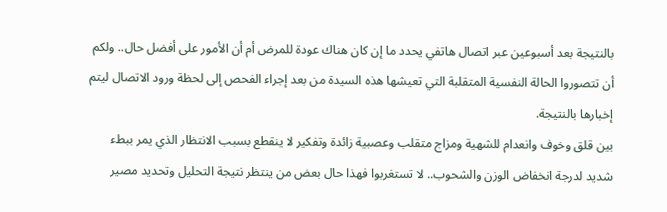بالنتيجة بعد أسبوعين عبر اتصال هاتفي يحدد ما إن كان هناك عودة للمرض أم أن الأمور على أفضل حال.. ولكم أن تتصوروا الحالة النفسية المتقلبة التي تعيشها هذه السيدة من بعد إجراء الفحص إلى لحظة ورود الاتصال ليتم إخبارها بالنتيجة.
بين قلق وخوف وانعدام للشهية ومزاج متقلب وعصبية زائدة وتفكير لا ينقطع بسبب الانتظار الذي يمر ببطء شديد لدرجة انخفاض الوزن والشحوب.. لا تستغربوا فهذا حال بعض من ينتظر نتيجة التحليل وتحديد مصير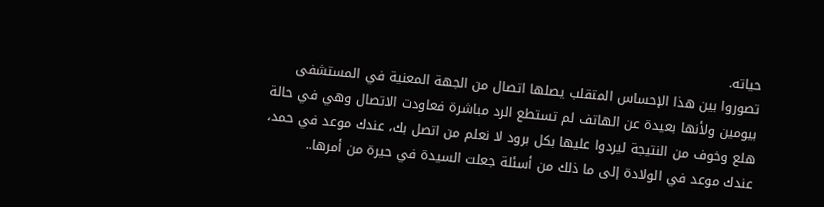حياته.
تصوروا بين هذا الإحساس المتقلب يصلها اتصال من الجهة المعنية في المستشفى بيومين ولأنها بعيدة عن الهاتف لم تستطع الرد مباشرة فعاودت الاتصال وهي في حالة هلع وخوف من النتيجة ليردوا عليها بكل برود لا نعلم من اتصل بك، عندك موعد في حمد، عندك موعد في الولادة إلى ما ذلك من أسئلة جعلت السيدة في حيرة من أمرها..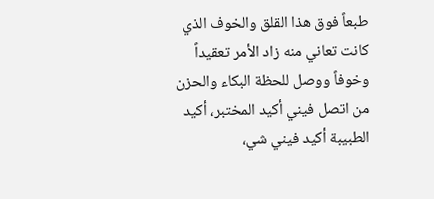طبعاً فوق هذا القلق والخوف الذي كانت تعاني منه زاد الأمر تعقيداً وخوفاً ووصل للحظة البكاء والحزن من اتصل فيني أكيد المختبر، أكيد الطبيبة أكيد فيني شي،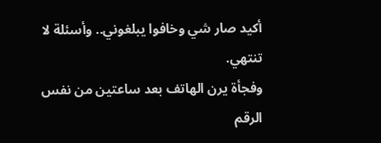أكيد صار شي وخافوا يبلغوني.. وأسئلة لا تنتهي.
وفجأة يرن الهاتف بعد ساعتين من نفس الرقم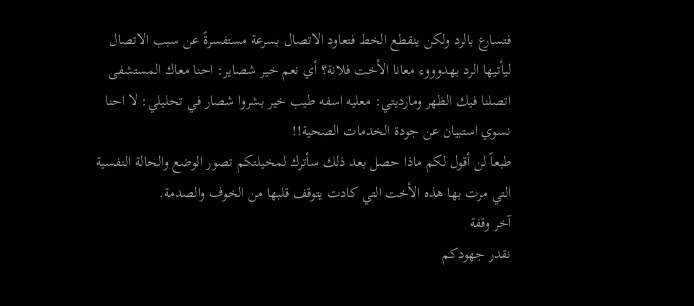فتسارع بالرد ولكن ينقطع الخط فتعاود الاتصال بسرعة مستفسرةً عن سبب الاتصال ليأتيها الرد بهدوووء معانا الأخت فلانة؟ أي نعم خير شصاير: احنا معاك المستشفى اتصلنا فيك الظهر ومارديتي: معليه اسفه طيب خير بشروا شصار في تحليلي: لا احنا نسوي استبيان عن جودة الخدمات الصحية!!
طبعاً لن أقول لكم ماذا حصل بعد ذلك سأترك لمخيلتكم تصور الوضع والحالة النفسية التي مرت بها هذه الأخت التي كادت يتوقف قلبها من الخوف والصدمة.
آخر وقفة
نقدر جهودكم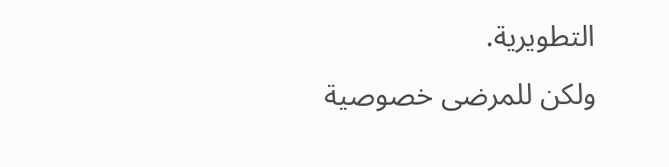التطويرية.
ولكن للمرضى خصوصية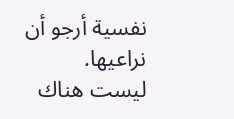نفسية أرجو أن نراعيها.
ليست هناك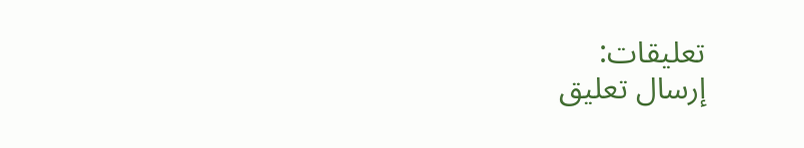تعليقات:
إرسال تعليق